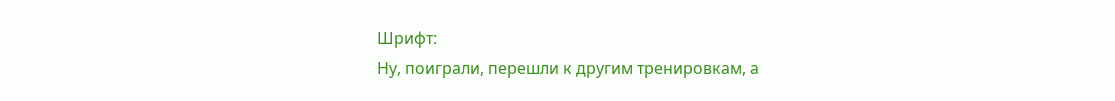Шрифт:
Ну, поиграли, перешли к другим тренировкам, а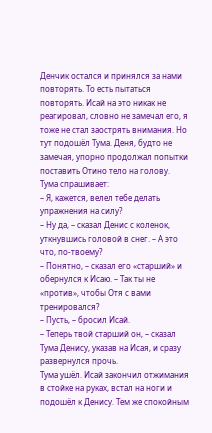Денчик остался и принялся за нами повторять. То есть пытаться повторять. Исай на это никак не реагировал, словно не замечал его, я тоже не стал заострять внимания. Но тут подошёл Тума. Деня, будто не замечая, упорно продолжал попытки поставить Отино тело на голову.
Тума спрашивает:
– Я, кажется, велел тебе делать упражнения на силу?
– Ну да, – сказал Денис с коленок, уткнувшись головой в снег. – А это что, по-твоему?
– Понятно, – сказал его «старший» и обернулся к Исаю. – Так ты не «против», чтобы Отя с вами тренировался?
– Пусть, – бросил Исай.
– Теперь твой старший он, – сказал Тума Денису, указав на Исая, и сразу развернулся прочь.
Тума ушёл. Исай закончил отжимания в стойке на руках, встал на ноги и подошёл к Денису. Тем же спокойным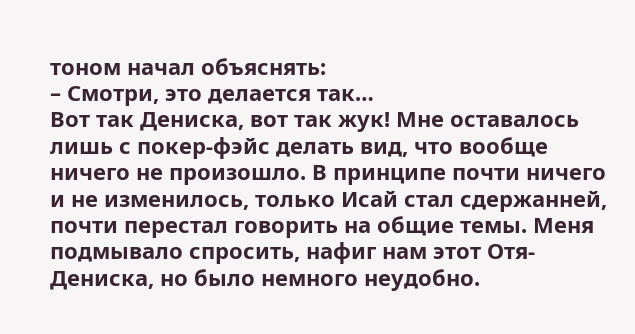тоном начал объяснять:
– Смотри, это делается так…
Вот так Дениска, вот так жук! Мне оставалось лишь с покер-фэйс делать вид, что вообще ничего не произошло. В принципе почти ничего и не изменилось, только Исай стал сдержанней, почти перестал говорить на общие темы. Меня подмывало спросить, нафиг нам этот Отя-Дениска, но было немного неудобно.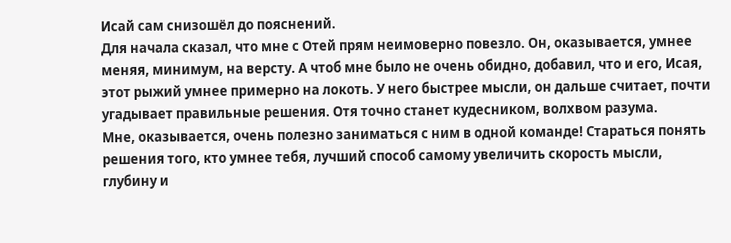Исай сам снизошёл до пояснений.
Для начала сказал, что мне с Отей прям неимоверно повезло. Он, оказывается, умнее меняя, минимум, на версту. А чтоб мне было не очень обидно, добавил, что и его, Исая, этот рыжий умнее примерно на локоть. У него быстрее мысли, он дальше считает, почти угадывает правильные решения. Отя точно станет кудесником, волхвом разума.
Мне, оказывается, очень полезно заниматься с ним в одной команде! Стараться понять решения того, кто умнее тебя, лучший способ самому увеличить скорость мысли, глубину и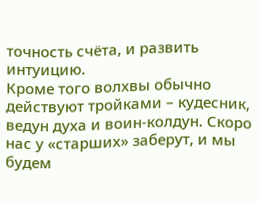точность счёта, и развить интуицию.
Кроме того волхвы обычно действуют тройками – кудесник, ведун духа и воин-колдун. Скоро нас у «старших» заберут, и мы будем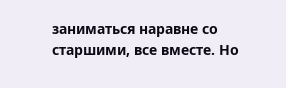заниматься наравне со старшими, все вместе. Но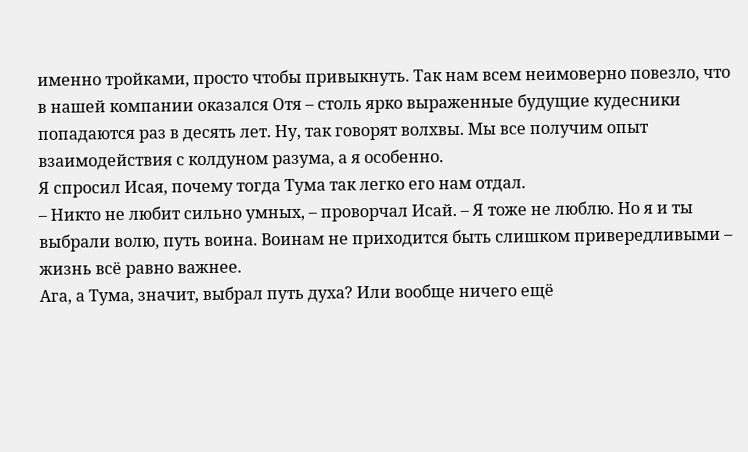именно тройками, просто чтобы привыкнуть. Так нам всем неимоверно повезло, что в нашей компании оказался Отя – столь ярко выраженные будущие кудесники попадаются раз в десять лет. Ну, так говорят волхвы. Мы все получим опыт взаимодействия с колдуном разума, а я особенно.
Я спросил Исая, почему тогда Тума так легко его нам отдал.
– Никто не любит сильно умных, – проворчал Исай. – Я тоже не люблю. Но я и ты выбрали волю, путь воина. Воинам не приходится быть слишком привередливыми – жизнь всё равно важнее.
Ага, а Тума, значит, выбрал путь духа? Или вообще ничего ещё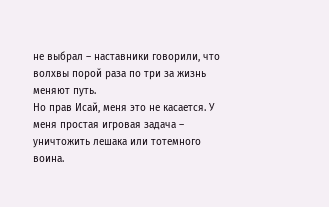не выбрал – наставники говорили, что волхвы порой раза по три за жизнь меняют путь.
Но прав Исай, меня это не касается. У меня простая игровая задача – уничтожить лешака или тотемного воина.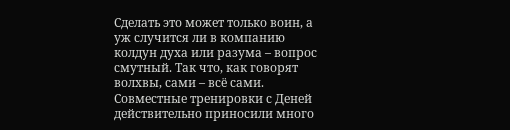Сделать это может только воин, а уж случится ли в компанию колдун духа или разума – вопрос смутный. Так что, как говорят волхвы, сами – всё сами.
Совместные тренировки с Деней действительно приносили много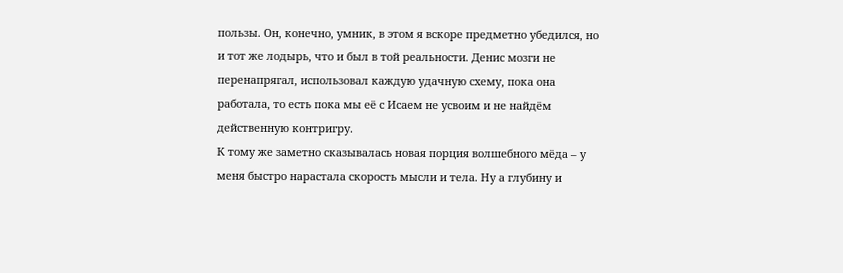пользы. Он, конечно, умник, в этом я вскоре предметно убедился, но и тот же лодырь, что и был в той реальности. Денис мозги не перенапрягал, использовал каждую удачную схему, пока она работала, то есть пока мы её с Исаем не усвоим и не найдём действенную контригру.
К тому же заметно сказывалась новая порция волшебного мёда – у меня быстро нарастала скорость мысли и тела. Ну а глубину и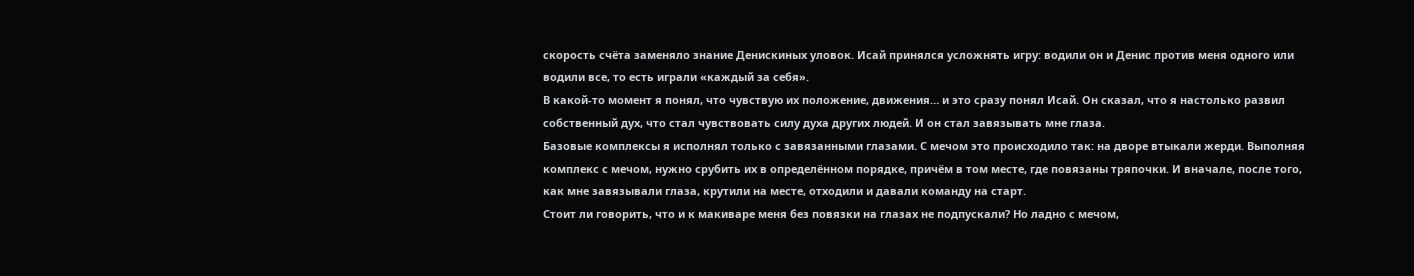скорость счёта заменяло знание Денискиных уловок. Исай принялся усложнять игру: водили он и Денис против меня одного или водили все, то есть играли «каждый за себя».
В какой-то момент я понял, что чувствую их положение, движения… и это сразу понял Исай. Он сказал, что я настолько развил собственный дух, что стал чувствовать силу духа других людей. И он стал завязывать мне глаза.
Базовые комплексы я исполнял только с завязанными глазами. С мечом это происходило так: на дворе втыкали жерди. Выполняя комплекс с мечом, нужно срубить их в определённом порядке, причём в том месте, где повязаны тряпочки. И вначале, после того, как мне завязывали глаза, крутили на месте, отходили и давали команду на старт.
Стоит ли говорить, что и к макиваре меня без повязки на глазах не подпускали? Но ладно с мечом,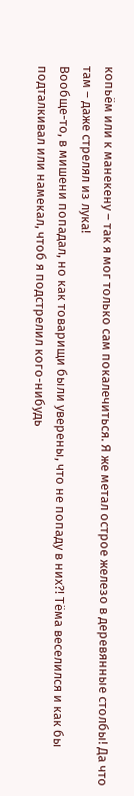копьём или к манекену – так я мог только сам покалечиться. Я же метал острое железо в деревянные столбы! Да что там – даже стрелял из лука!
Вообще-то, в мишени попадал, но как товарищи были уверены, что не попаду в них?! Тёма веселился и как бы подталкивал или намекал, чтоб я подстрелил кого-нибудь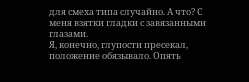для смеха типа случайно. А что? С меня взятки гладки с завязанными глазами.
Я, конечно, глупости пресекал, положение обязывало. Опять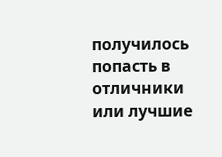получилось попасть в отличники или лучшие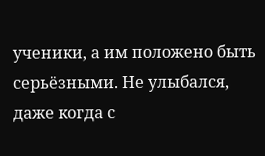ученики, а им положено быть серьёзными. Не улыбался, даже когда с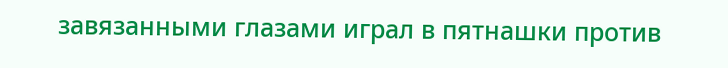завязанными глазами играл в пятнашки против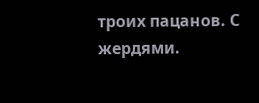троих пацанов. С жердями.